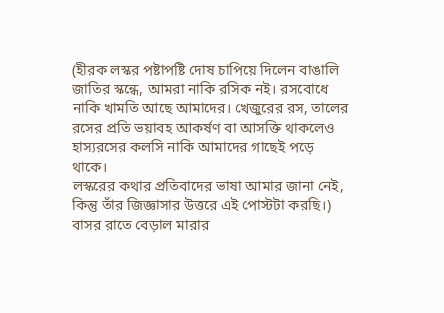(হীরক লস্কর পষ্টাপষ্টি দোষ চাপিয়ে দিলেন বাঙালি জাতির স্কন্ধে, আমরা নাকি রসিক নই। রসবোধে নাকি খামতি আছে আমাদের। খেজুরের রস, তালের রসের প্রতি ভয়াবহ আকর্ষণ বা আসক্তি থাকলেও হাস্যরসের কলসি নাকি আমাদের গাছেই পড়ে থাকে।
লস্করের কথার প্রতিবাদের ভাষা আমার জানা নেই, কিন্তু তাঁর জিজ্ঞাসার উত্তরে এই পোস্টটা করছি।)
বাসর রাতে বেড়াল মারার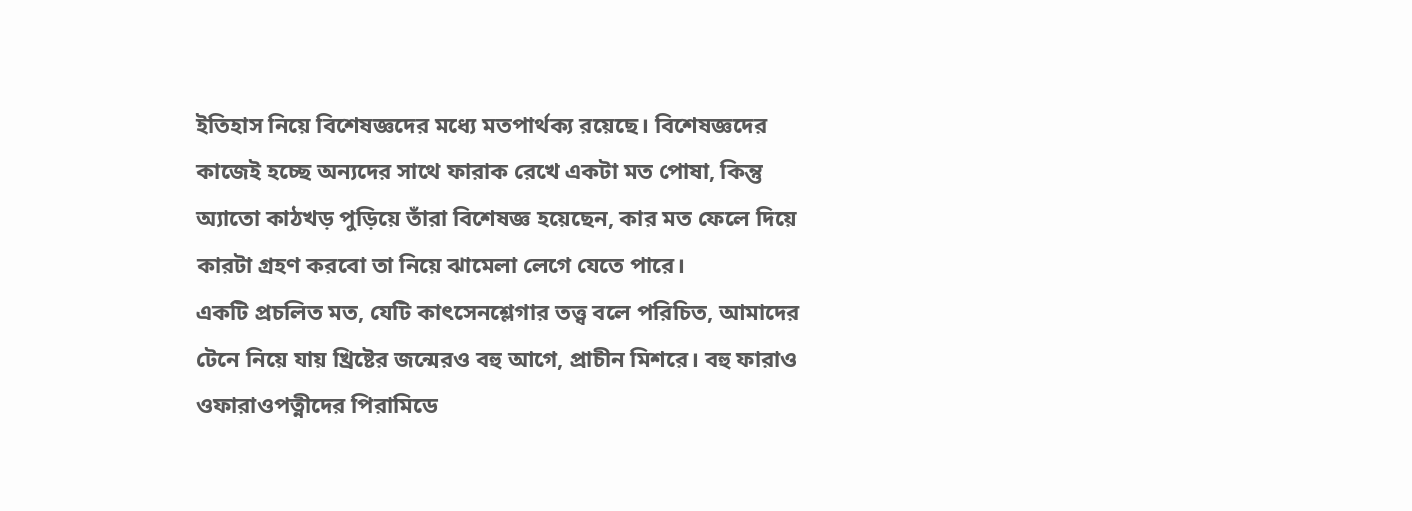ইতিহাস নিয়ে বিশেষজ্ঞদের মধ্যে মতপার্থক্য রয়েছে। বিশেষজ্ঞদের কাজেই হচ্ছে অন্যদের সাথে ফারাক রেখে একটা মত পোষা, কিন্তু অ্যাতো কাঠখড় পুড়িয়ে তাঁরা বিশেষজ্ঞ হয়েছেন, কার মত ফেলে দিয়ে কারটা গ্রহণ করবো তা নিয়ে ঝামেলা লেগে যেতে পারে।
একটি প্রচলিত মত, যেটি কাৎসেনশ্লেগার তত্ত্ব বলে পরিচিত, আমাদের টেনে নিয়ে যায় খ্রিষ্টের জন্মেরও বহু আগে, প্রাচীন মিশরে। বহু ফারাও ওফারাওপত্নীদের পিরামিডে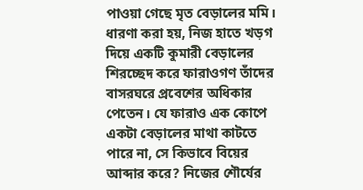পাওয়া গেছে মৃত বেড়ালের মমি। ধারণা করা হয়, নিজ হাতে খড়গ দিয়ে একটি কুমারী বেড়ালের শিরচ্ছেদ করে ফারাওগণ তাঁদের বাসরঘরে প্রবেশের অধিকার পেতেন। যে ফারাও এক কোপে একটা বেড়ালের মাথা কাটতে পারে না, সে কিভাবে বিয়ের আব্দার করে? নিজের শৌর্যের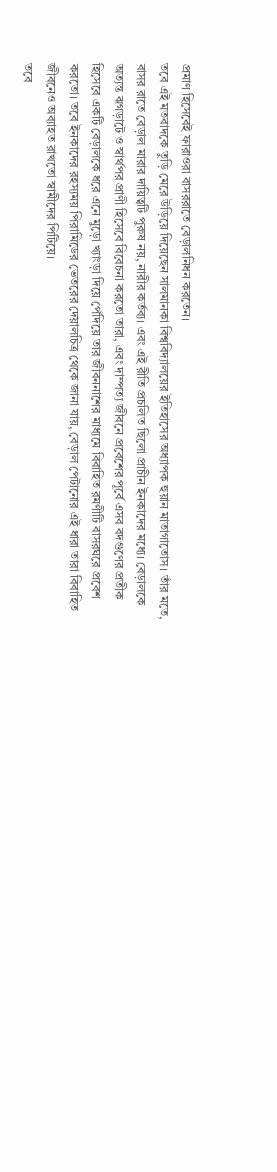প্রমাণ হিসেবেই ফারাওরা বাসররাতে বেড়ালনিধন করতেন।
তবে এই মতবাদকে তুড়ি মেরে উড়িয়ে দিয়েছেন সালমানকা বিশ্ববিদ্যালয়ের ইতিহাসের অধ্যাপক হুয়ান মাতাগাতোস। তাঁর মতে, বাসর রাতে বেড়াল মারার দায়িত্বটি পুরুষ নয়, নারীর কর্তব্য। এবং এই রীতি প্রচলিত ছিলো প্রাচীন ইনকাদের মধ্যে। বেড়ালকে অত্যন্ত ঝগড়াটে ও স্বার্থপর প্রাণী হিসেবে বিবেচনা করতো তারা, এবং দাম্পত্য জীবনে প্রবেশের পূর্বে এসব বদগুণের প্রতীক হিসেবে একটি বেড়ালকে ধরে এনে মুড়ো খ্যাংড়া দিয়ে পেঁদিয়ে তার জীবননাশের মাধ্যমে বিবাহিত রমণীটি বাসরঘরে প্রবেশ করতো। তবে ইনকাদের রহস্যময় পিরামিডের ভেতরের দেয়ালচিত্র থেকে জানা যায়, বেড়াল পেটানোর এই ধারা তারা বিবাহিত জীবনেও অব্যাহত রাখতো স্বামীদের পিটিয়ে।
তবে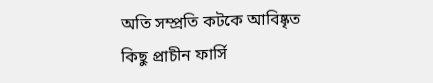অতি সম্প্রতি কটকে আবিষ্কৃত কিছু প্রাচীন ফার্সি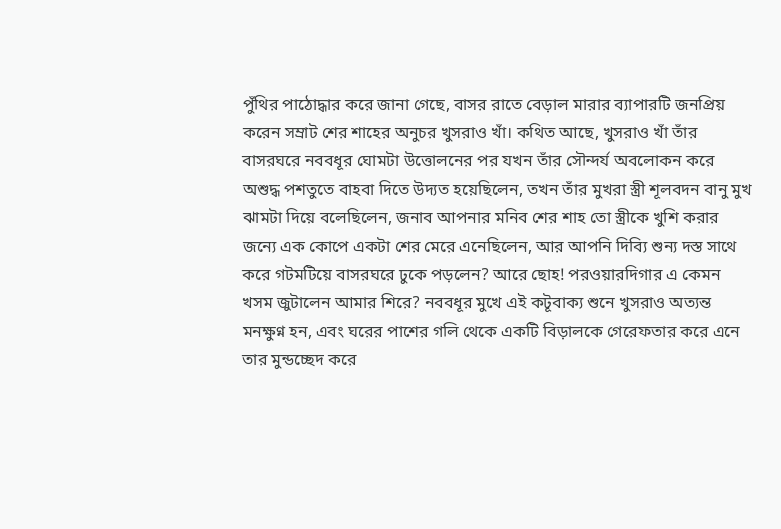পুঁথির পাঠোদ্ধার করে জানা গেছে, বাসর রাতে বেড়াল মারার ব্যাপারটি জনপ্রিয় করেন সম্রাট শের শাহের অনুচর খুসরাও খাঁ। কথিত আছে, খুসরাও খাঁ তাঁর বাসরঘরে নববধূর ঘোমটা উত্তোলনের পর যখন তাঁর সৌন্দর্য অবলোকন করে অশুদ্ধ পশতুতে বাহবা দিতে উদ্যত হয়েছিলেন, তখন তাঁর মুখরা স্ত্রী শূলবদন বানু মুখ ঝামটা দিয়ে বলেছিলেন, জনাব আপনার মনিব শের শাহ তো স্ত্রীকে খুশি করার জন্যে এক কোপে একটা শের মেরে এনেছিলেন, আর আপনি দিব্যি শুন্য দস্ত সাথে করে গটমটিয়ে বাসরঘরে ঢুকে পড়লেন? আরে ছোহ! পরওয়ারদিগার এ কেমন খসম জুটালেন আমার শিরে? নববধূর মুখে এই কটূবাক্য শুনে খুসরাও অত্যন্ত মনক্ষুণ্ন হন, এবং ঘরের পাশের গলি থেকে একটি বিড়ালকে গেরেফতার করে এনে তার মুন্ডচ্ছেদ করে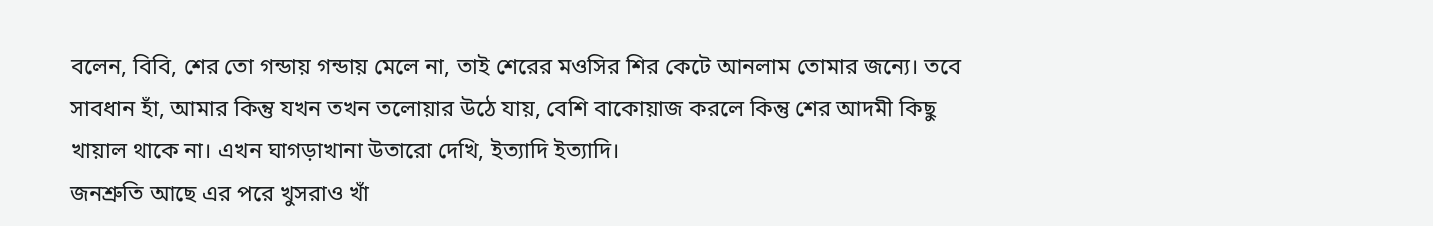বলেন, বিবি, শের তো গন্ডায় গন্ডায় মেলে না, তাই শেরের মওসির শির কেটে আনলাম তোমার জন্যে। তবে সাবধান হাঁ, আমার কিন্তু যখন তখন তলোয়ার উঠে যায়, বেশি বাকোয়াজ করলে কিন্তু শের আদমী কিছু খায়াল থাকে না। এখন ঘাগড়াখানা উতারো দেখি, ইত্যাদি ইত্যাদি।
জনশ্রুতি আছে এর পরে খুসরাও খাঁ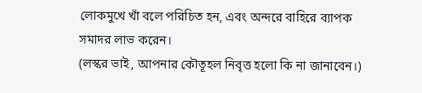লোকমুখে খাঁ বলে পরিচিত হন, এবং অন্দরে বাহিরে ব্যাপক সমাদর লাভ করেন।
(লস্কর ভাই, আপনার কৌতূহল নিবৃত্ত হলো কি না জানাবেন।)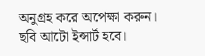অনুগ্রহ করে অপেক্ষা করুন। ছবি আটো ইন্সার্ট হবে।